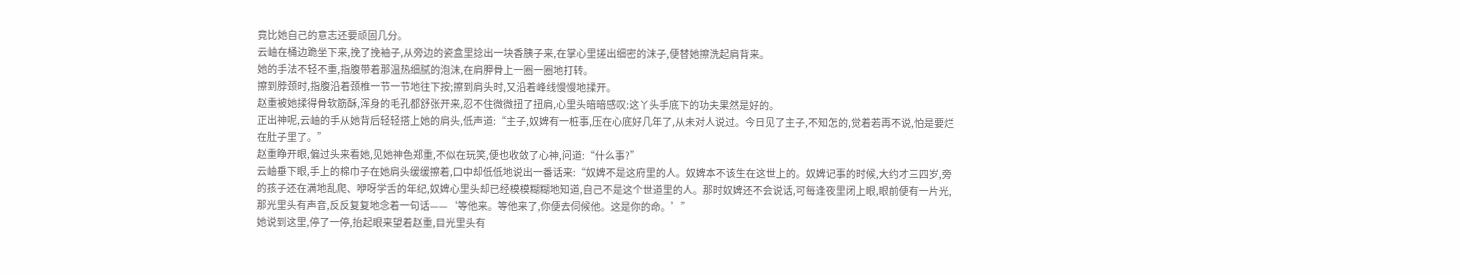竟比她自己的意志还要顽固几分。
云岫在桶边跪坐下来,挽了挽袖子,从旁边的瓷盒里捻出一块香胰子来,在掌心里搓出细密的沫子,便替她擦洗起肩背来。
她的手法不轻不重,指腹带着那温热细腻的泡沫,在肩胛骨上一圈一圈地打转。
擦到脖颈时,指腹沿着颈椎一节一节地往下按;擦到肩头时,又沿着峰线慢慢地揉开。
赵重被她揉得骨软筋酥,浑身的毛孔都舒张开来,忍不住微微扭了扭肩,心里头暗暗感叹:这丫头手底下的功夫果然是好的。
正出神呢,云岫的手从她背后轻轻搭上她的肩头,低声道:“主子,奴婢有一桩事,压在心底好几年了,从未对人说过。今日见了主子,不知怎的,觉着若再不说,怕是要烂在肚子里了。”
赵重睁开眼,偏过头来看她,见她神色郑重,不似在玩笑,便也收敛了心神,问道:“什么事?”
云岫垂下眼,手上的棉巾子在她肩头缓缓擦着,口中却低低地说出一番话来:“奴婢不是这府里的人。奴婢本不该生在这世上的。奴婢记事的时候,大约才三四岁,旁的孩子还在满地乱爬、咿呀学舌的年纪,奴婢心里头却已经模模糊糊地知道,自己不是这个世道里的人。那时奴婢还不会说话,可每逢夜里闭上眼,眼前便有一片光,那光里头有声音,反反复复地念着一句话——‘等他来。等他来了,你便去伺候他。这是你的命。’”
她说到这里,停了一停,抬起眼来望着赵重,目光里头有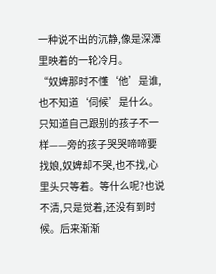一种说不出的沉静,像是深潭里映着的一轮冷月。
“奴婢那时不懂‘他’是谁,也不知道‘伺候’是什么。只知道自己跟别的孩子不一样——旁的孩子哭哭啼啼要找娘,奴婢却不哭,也不找,心里头只等着。等什么呢?也说不清,只是觉着,还没有到时候。后来渐渐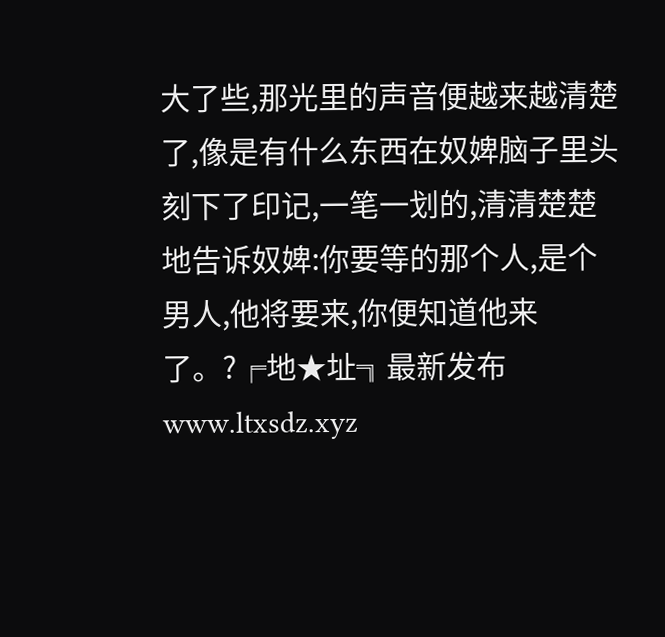大了些,那光里的声音便越来越清楚了,像是有什么东西在奴婢脑子里头刻下了印记,一笔一划的,清清楚楚地告诉奴婢:你要等的那个人,是个男人,他将要来,你便知道他来了。?╒地★址╗最新发布www.ltxsdz.xyz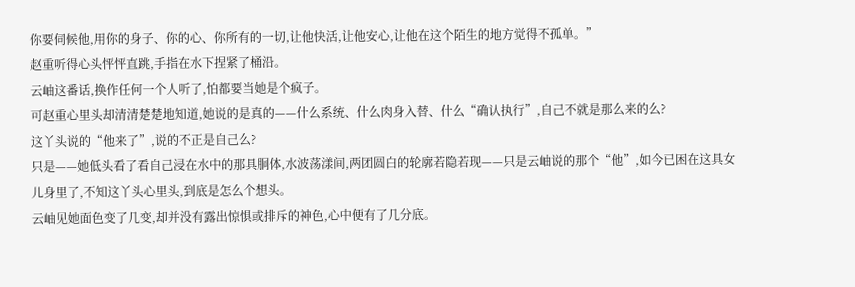你要伺候他,用你的身子、你的心、你所有的一切,让他快活,让他安心,让他在这个陌生的地方觉得不孤单。”
赵重听得心头怦怦直跳,手指在水下捏紧了桶沿。
云岫这番话,换作任何一个人听了,怕都要当她是个疯子。
可赵重心里头却清清楚楚地知道,她说的是真的——什么系统、什么肉身入替、什么“确认执行”,自己不就是那么来的么?
这丫头说的“他来了”,说的不正是自己么?
只是——她低头看了看自己浸在水中的那具胴体,水波荡漾间,两团圆白的轮廓若隐若现——只是云岫说的那个“他”,如今已困在这具女儿身里了,不知这丫头心里头,到底是怎么个想头。
云岫见她面色变了几变,却并没有露出惊惧或排斥的神色,心中便有了几分底。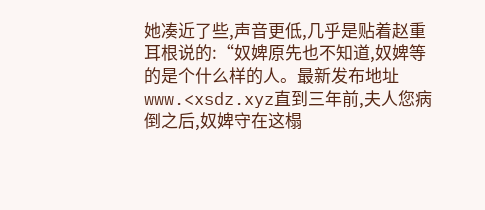她凑近了些,声音更低,几乎是贴着赵重耳根说的:“奴婢原先也不知道,奴婢等的是个什么样的人。最新发布地址www.<xsdz.xyz直到三年前,夫人您病倒之后,奴婢守在这榻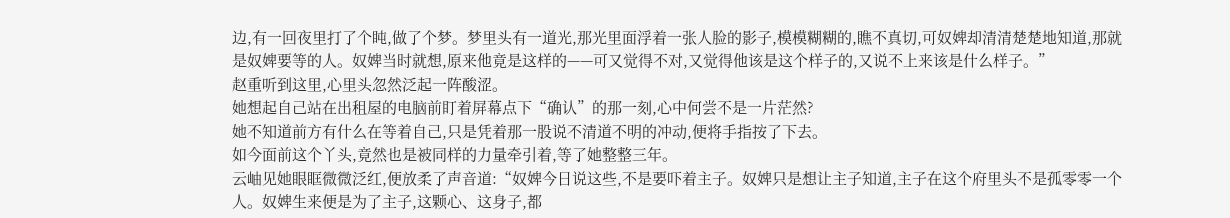边,有一回夜里打了个盹,做了个梦。梦里头有一道光,那光里面浮着一张人脸的影子,模模糊糊的,瞧不真切,可奴婢却清清楚楚地知道,那就是奴婢要等的人。奴婢当时就想,原来他竟是这样的——可又觉得不对,又觉得他该是这个样子的,又说不上来该是什么样子。”
赵重听到这里,心里头忽然泛起一阵酸涩。
她想起自己站在出租屋的电脑前盯着屏幕点下“确认”的那一刻,心中何尝不是一片茫然?
她不知道前方有什么在等着自己,只是凭着那一股说不清道不明的冲动,便将手指按了下去。
如今面前这个丫头,竟然也是被同样的力量牵引着,等了她整整三年。
云岫见她眼眶微微泛红,便放柔了声音道:“奴婢今日说这些,不是要吓着主子。奴婢只是想让主子知道,主子在这个府里头不是孤零零一个人。奴婢生来便是为了主子,这颗心、这身子,都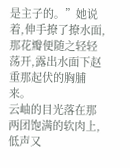是主子的。”她说着,伸手撩了撩水面,那花瓣便随之轻轻荡开,露出水面下赵重那起伏的胸脯来。
云岫的目光落在那两团饱满的软肉上,低声又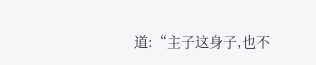道:“主子这身子,也不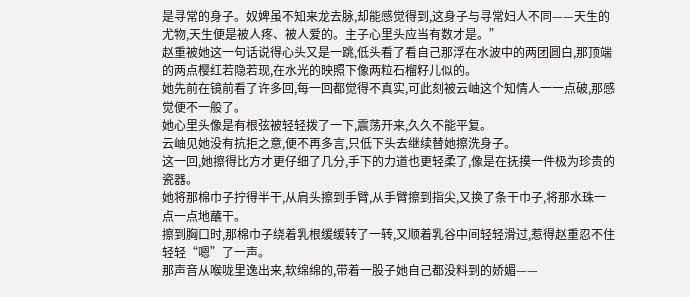是寻常的身子。奴婢虽不知来龙去脉,却能感觉得到,这身子与寻常妇人不同——天生的尤物,天生便是被人疼、被人爱的。主子心里头应当有数才是。”
赵重被她这一句话说得心头又是一跳,低头看了看自己那浮在水波中的两团圆白,那顶端的两点樱红若隐若现,在水光的映照下像两粒石榴籽儿似的。
她先前在镜前看了许多回,每一回都觉得不真实,可此刻被云岫这个知情人一一点破,那感觉便不一般了。
她心里头像是有根弦被轻轻拨了一下,震荡开来,久久不能平复。
云岫见她没有抗拒之意,便不再多言,只低下头去继续替她擦洗身子。
这一回,她擦得比方才更仔细了几分,手下的力道也更轻柔了,像是在抚摸一件极为珍贵的瓷器。
她将那棉巾子拧得半干,从肩头擦到手臂,从手臂擦到指尖,又换了条干巾子,将那水珠一点一点地蘸干。
擦到胸口时,那棉巾子绕着乳根缓缓转了一转,又顺着乳谷中间轻轻滑过,惹得赵重忍不住轻轻“嗯”了一声。
那声音从喉咙里逸出来,软绵绵的,带着一股子她自己都没料到的娇媚——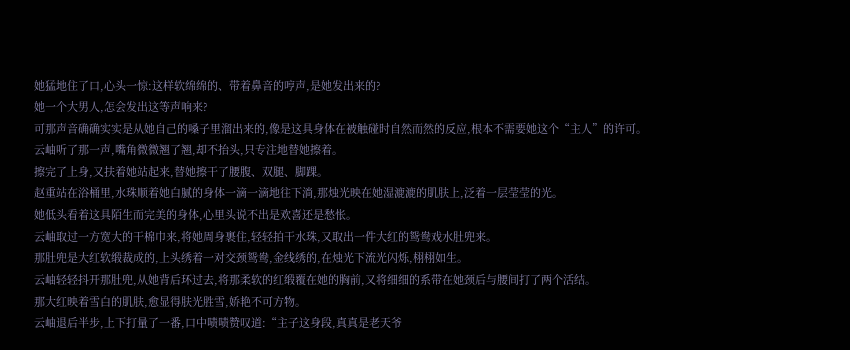她猛地住了口,心头一惊:这样软绵绵的、带着鼻音的哼声,是她发出来的?
她一个大男人,怎会发出这等声响来?
可那声音确确实实是从她自己的嗓子里溜出来的,像是这具身体在被触碰时自然而然的反应,根本不需要她这个“主人”的许可。
云岫听了那一声,嘴角微微翘了翘,却不抬头,只专注地替她擦着。
擦完了上身,又扶着她站起来,替她擦干了腰腹、双腿、脚踝。
赵重站在浴桶里,水珠顺着她白腻的身体一滴一滴地往下淌,那烛光映在她湿漉漉的肌肤上,泛着一层莹莹的光。
她低头看着这具陌生而完美的身体,心里头说不出是欢喜还是愁怅。
云岫取过一方宽大的干棉巾来,将她周身裹住,轻轻拍干水珠,又取出一件大红的鸳鸯戏水肚兜来。
那肚兜是大红软缎裁成的,上头绣着一对交颈鸳鸯,金线绣的,在烛光下流光闪烁,栩栩如生。
云岫轻轻抖开那肚兜,从她背后环过去,将那柔软的红缎覆在她的胸前,又将细细的系带在她颈后与腰间打了两个活结。
那大红映着雪白的肌肤,愈显得肤光胜雪,娇艳不可方物。
云岫退后半步,上下打量了一番,口中啧啧赞叹道:“主子这身段,真真是老天爷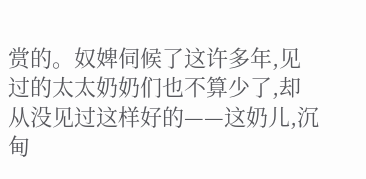赏的。奴婢伺候了这许多年,见过的太太奶奶们也不算少了,却从没见过这样好的——这奶儿,沉甸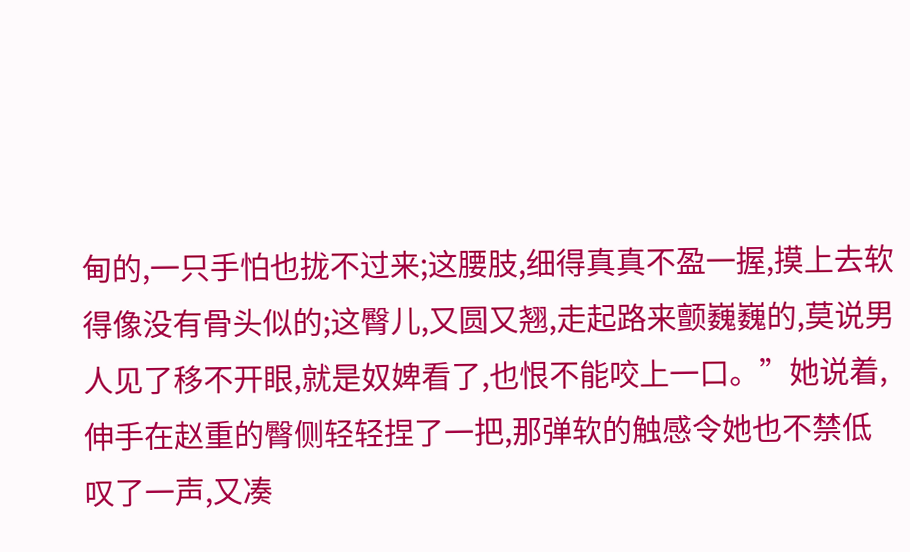甸的,一只手怕也拢不过来;这腰肢,细得真真不盈一握,摸上去软得像没有骨头似的;这臀儿,又圆又翘,走起路来颤巍巍的,莫说男人见了移不开眼,就是奴婢看了,也恨不能咬上一口。”她说着,伸手在赵重的臀侧轻轻捏了一把,那弹软的触感令她也不禁低叹了一声,又凑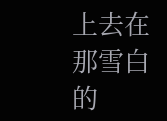上去在那雪白的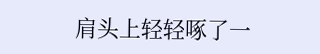肩头上轻轻啄了一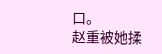口。
赵重被她揉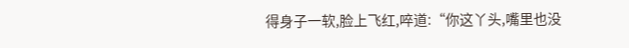得身子一软,脸上飞红,啐道:“你这丫头,嘴里也没